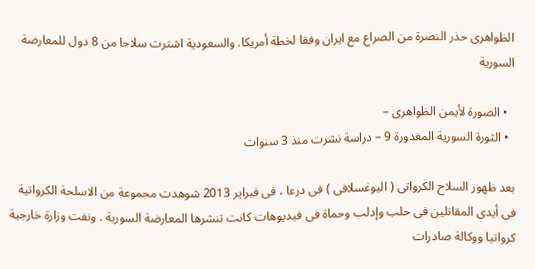الظواهرى حذر النصرة من الصراع مع ايران وفقا لخطة أمريكا. والسعودية اشترت سلاحا من 8 دول للمعارضة السورية

  • الصورة لأيمن الظواهرى –
  • الثورة السورية المغدورة 9 – دراسة نشرت منذ 3 سنوات

بعد ظهور السلاح الكرواتى ( اليوغسلافى ) فى درعا ، فى فبراير 2013 شوهدت مجموعة من الاسلحة الكرواتية فى أيدى المقاتلين فى حلب وإدلب وحماة فى فيديوهات كانت تنشرها المعارضة السورية . ونفت وزارة خارجية كرواتيا ووكالة صادرات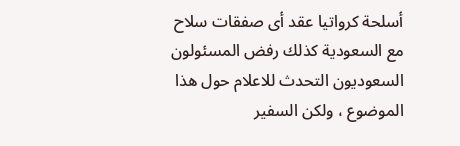أسلحة كرواتيا عقد أى صفقات سلاح مع السعودية كذلك رفض المسئولون السعوديون التحدث للاعلام حول هذا الموضوع ، ولكن السفير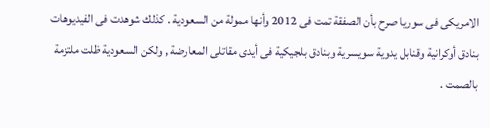الامريكى فى سوريا صرح بأن الصفقة تمت فى 2012 وأنها ممولة من السعودية . كذلك شوهدت فى الفيديوهات بنادق أوكرانية وقنابل يدوية سويسرية وبنادق بلجيكية فى أيدى مقاتلى المعارضة , ولكن السعودية ظلت ملتزمة بالصمت .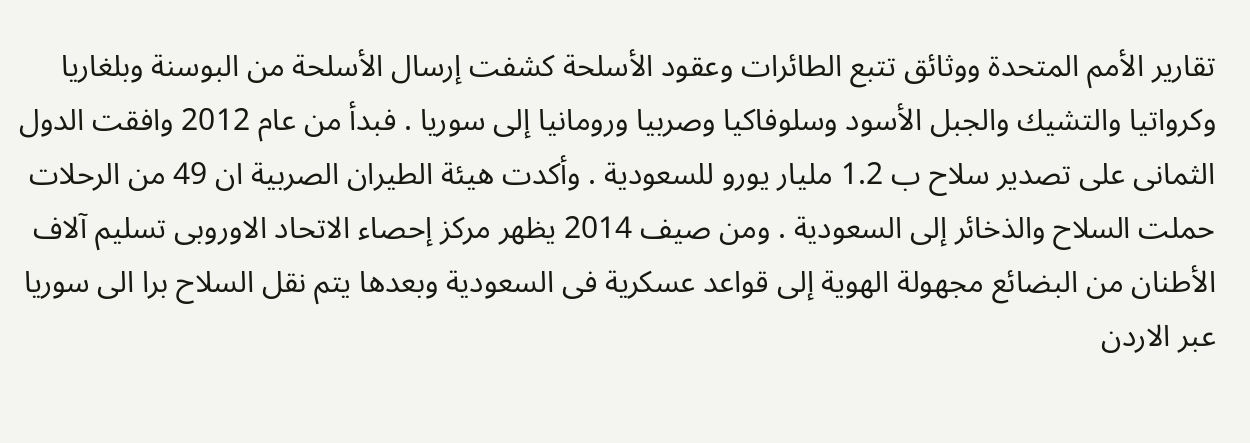تقارير الأمم المتحدة ووثائق تتبع الطائرات وعقود الأسلحة كشفت إرسال الأسلحة من البوسنة وبلغاريا وكرواتيا والتشيك والجبل الأسود وسلوفاكيا وصربيا ورومانيا إلى سوريا . فبدأ من عام 2012 وافقت الدول الثمانى على تصدير سلاح ب 1.2 مليار يورو للسعودية . وأكدت هيئة الطيران الصربية ان 49 من الرحلات حملت السلاح والذخائر إلى السعودية . ومن صيف 2014 يظهر مركز إحصاء الاتحاد الاوروبى تسليم آلاف الأطنان من البضائع مجهولة الهوية إلى قواعد عسكرية فى السعودية وبعدها يتم نقل السلاح برا الى سوريا عبر الاردن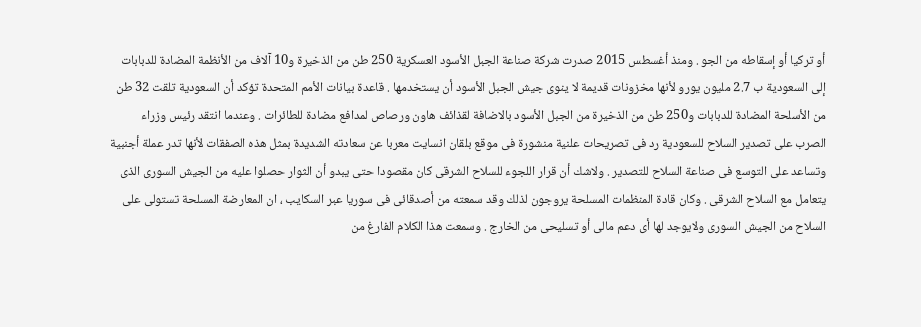أو تركيا أو إسقاطه من الجو . ومنذ أغسطس 2015 صدرت شركة صناعة الجبل الأسود العسكرية 250 طن من الذخيرة و10 آلاف من الأنظمة المضادة للدبابات إلى السعودية ب 2.7 مليون يورو لأنها مخزونات قديمة لا ينوى جيش الجبل الأسود أن يستخدمها . قاعدة بيانات الأمم المتحدة تؤكد أن السعودية تلقت 32 طن من الأسلحة المضادة للدبابات و250 طن من الذخيرة من الجبل الأسود بالاضافة لقذائف هاون ورصاص لمدافع مضادة للطائرات . وعندما انتقد رئيس وزراء الصرب على تصدير السلاح للسعودية رد فى تصريحات علنية منشورة فى موقع بلقان انسايت معربا عن سعادته الشديدة بمثل هذه الصفقات لأنها تدر عملة أجنبية وتساعد على التوسع فى صناعة السلاح للتصدير . ولاشك أن قرار اللجوء للسلاح الشرقى كان مقصودا حتى يبدو أن الثوار حصلوا عليه من الجيش السورى الذى يتعامل مع السلاح الشرقى . وكان قادة المنظمات المسلحة يروجون لذلك وقد سمعته من أصدقائى فى سوريا عبر السكايب ، ان المعارضة المسلحة تستولى على السلاح من الجيش السورى ولايوجد لها أى دعم مالى أو تسليحى من الخارج . وسمعت هذا الكلام الفارغ من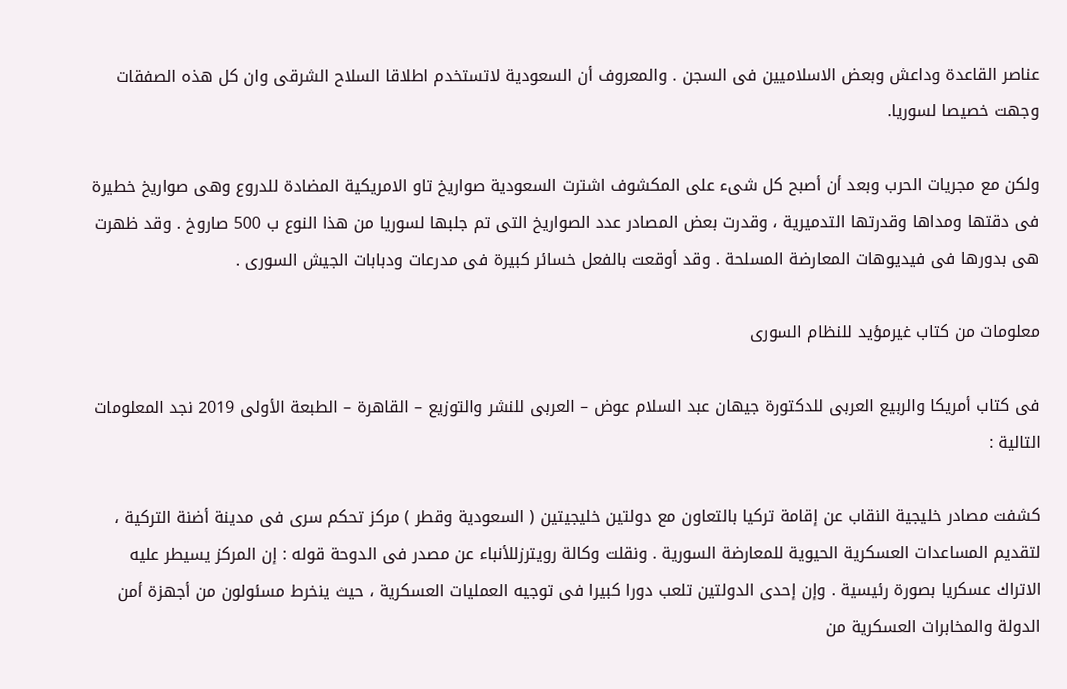عناصر القاعدة وداعش وبعض الاسلاميين فى السجن . والمعروف أن السعودية لاتستخدم اطلاقا السلاح الشرقى وان كل هذه الصفقات وجهت خصيصا لسوريا.

ولكن مع مجريات الحرب وبعد أن أصبح كل شىء على المكشوف اشترت السعودية صواريخ تاو الامريكية المضادة للدروع وهى صواريخ خطيرة فى دقتها ومداها وقدرتها التدميرية ، وقدرت بعض المصادر عدد الصواريخ التى تم جلبها لسوريا من هذا النوع ب 500 صاروخ . وقد ظهرت هى بدورها فى فيديوهات المعارضة المسلحة . وقد أوقعت بالفعل خسائر كبيرة فى مدرعات ودبابات الجيش السورى .

معلومات من كتاب غيرمؤيد للنظام السورى

فى كتاب أمريكا والربيع العربى للدكتورة جيهان عبد السلام عوض – العربى للنشر والتوزيع – القاهرة – الطبعة الأولى 2019 نجد المعلومات التالية :

كشفت مصادر خليجية النقاب عن إقامة تركيا بالتعاون مع دولتين خليجيتين ( السعودية وقطر ) مركز تحكم سرى فى مدينة أضنة التركية ، لتقديم المساعدات العسكرية الحيوية للمعارضة السورية . ونقلت وكالة رويترزللأنباء عن مصدر فى الدوحة قوله : إن المركز يسيطر عليه الاتراك عسكريا بصورة رئيسية . وإن إحدى الدولتين تلعب دورا كبيرا فى توجيه العمليات العسكرية ، حيث ينخرط مسئولون من أجهزة أمن الدولة والمخابرات العسكرية من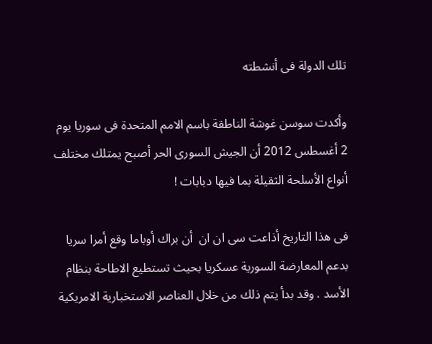تلك الدولة فى أنشطته

وأكدت سوسن غوشة الناطقة باسم الامم المتحدة فى سوريا يوم 2 أغسطس 2012 أن الجيش السورى الحر أصبح يمتلك مختلف أنواع الأسلحة الثقيلة بما فيها دبابات !

فى هذا التاريخ أذاعت سى ان ان  أن براك أوباما وقع أمرا سريا بدعم المعارضة السورية عسكريا بحيث تستطيع الاطاحة بنظام الأسد . وقد بدأ يتم ذلك من خلال العناصر الاستخبارية الامريكية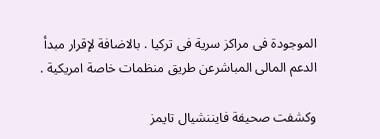الموجودة فى مراكز سرية فى تركيا . بالاضافة لإقرار مبدأ الدعم المالى المباشرعن طريق منظمات خاصة امريكية .

وكشفت صحيفة فايننشيال تايمز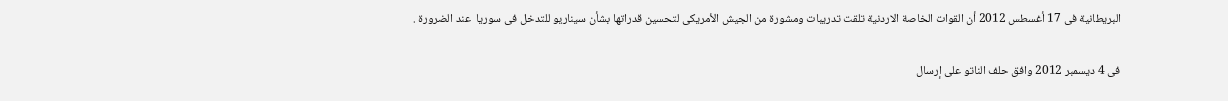البريطانية فى 17 أغسطس 2012 أن القوات الخاصة الاردنية تلقت تدريبات ومشورة من الجيش الأمريكى لتحسين قدراتها بشأن سيناريو للتدخل فى سوريا  عند الضرورة .

فى 4 ديسمبر 2012 وافق حلف الناتو على إرسال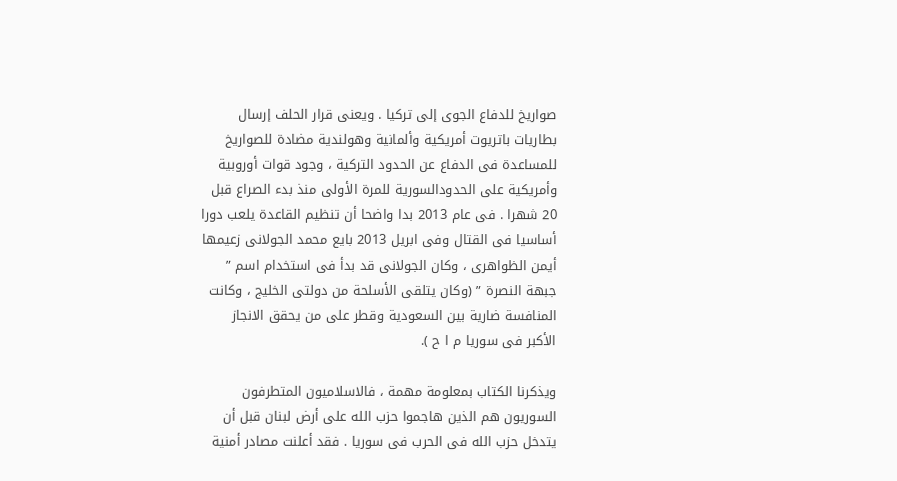صواريخ للدفاع الجوى إلى تركيا . ويعنى قرار الحلف إرسال بطاريات باتريوت أمريكية وألمانية وهولندية مضادة للصواريخ للمساعدة فى الدفاع عن الحدود التركية ، وجود قوات أوروبية وأمريكية على الحدودالسورية للمرة الأولى منذ بدء الصراع قبل 20 شهرا . فى عام 2013 بدا واضحا أن تنظيم القاعدة يلعب دورا أساسيا فى القتال وفى ابريل 2013 بايع محمد الجولانى زعيمها أيمن الظواهرى ، وكان الجولانى قد بدأ فى استخدام اسم ” جبهة النصرة ” (وكان يتلقى الأسلحة من دولتى الخليج ، وكانت المنافسة ضارية بين السعودية وقطر على من يحقق الانجاز الأكبر فى سوريا م ا ح ).

ويذكرنا الكتاب بمعلومة مهمة ، فالاسلاميون المتطرفون السوريون هم الذين هاجموا حزب الله على أرض لبنان قبل أن يتدخل حزب الله فى الحرب فى سوريا . فقد أعلنت مصادر أمنية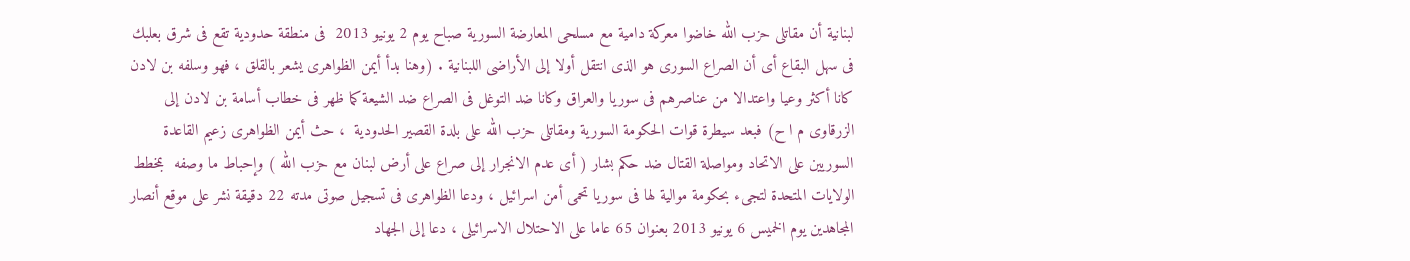لبنانية أن مقاتلى حزب الله خاضوا معركة دامية مع مسلحى المعارضة السورية صباح يوم 2 يونيو 2013  فى منطقة حدودية تقع فى شرق بعلبك فى سهل البقاع أى أن الصراع السورى هو الذى انتقل أولا إلى الأراضى اللبنانية . (وهنا بدأ أيمن الظواهرى يشعر بالقلق ، فهو وسلفه بن لادن كانا أكثر وعيا واعتدالا من عناصرهم فى سوريا والعراق وكانا ضد التوغل فى الصراع ضد الشيعة كما ظهر فى خطاب أسامة بن لادن إلى الزرقاوى م ا ح) فبعد سيطرة قوات الحكومة السورية ومقاتلى حزب الله على بلدة القصير الحدودية  ، حث أيمن الظواهرى زعيم القاعدة السوريين على الاتحاد ومواصلة القتال ضد حكم بشار ( أى عدم الانجرار إلى صراع على أرض لبنان مع حزب الله ) وإحباط ما وصفه  بمخطط الولايات المتحدة لتجىء بحكومة موالية لها فى سوريا تحمى أمن اسرائيل ، ودعا الظواهرى فى تسجيل صوتى مدته 22 دقيقة نشر على موقع أنصار المجاهدين يوم الخميس 6 يونيو 2013 بعنوان 65 عاما على الاحتلال الاسرائيلى ، دعا إلى الجهاد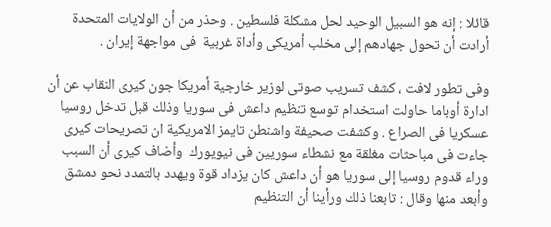قائلا : إنه هو السبيل الوحيد لحل مشكلة فلسطين . وحذر من أن الولايات المتحدة أرادت أن تحول جهادهم إلى مخلب أمريكى وأداة غربية  فى مواجهة إيران .

وفى تطور لافت ، كشف تسريب صوتى لوزير خارجية أمريكا جون كيرى النقاب عن أن ادارة أوباما حاولت استخدام توسع تنظيم داعش فى سوريا وذلك قبل تدخل روسيا عسكريا فى الصراع . وكشفت صحيفة واشنطن تايمز الامريكية ان تصريحات كيرى جاءت فى مباحثات مغلقة مع نشطاء سوريين فى نيويورك  وأضاف كيرى أن السبب وراء قدوم روسيا إلى سوريا هو أن داعش كان يزداد قوة ويهدد بالتمدد نحو دمشق وأبعد منها وقال : تابعنا ذلك ورأينا أن التنظيم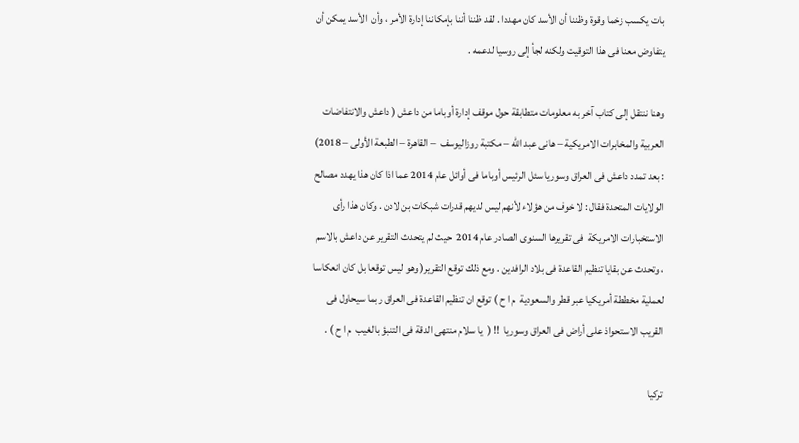بات يكسب زخما وقوة وظننا أن الأسد كان مهددا . لقد ظننا أننا بإمكاننا إدارة الأمر ، وأن  الأسد يمكن أن يتفاوض معنا فى هذا التوقيت ولكنه لجأ إلى روسيا لدعمه .

وهنا ننتقل إلى كتاب آخر به معلومات متطابقة حول موقف إدارة أوباما من داعش ( داعش والانتفاضات العربية والمخابرات الامريكية – هانى عبد الله – مكتبة روزاليوسف  – القاهرة – الطبعة الأولى – 2018) : بعد تمدد داعش فى العراق وسوريا سئل الرئيس أوباما فى أوائل عام 2014 عما اذا كان هذا يهدد مصالح الولايات المتحدة فقال : لا خوف من هؤلاء لأنهم ليس لديهم قدرات شبكات بن لادن . وكان هذا رأى الاستخبارات الامريكة  فى تقريرها السنوى الصادر عام 2014  حيث لم يتحدث التقرير عن داعش بالاسم ، وتحدث عن بقايا تنظيم القاعدة فى بلاد الرافدين . ومع ذلك توقع التقرير( وهو ليس توقعا بل كان انعكاسا لعملية مخططة أمريكيا عبر قطر والسعودية  م ا ح ) توقع ان تنظيم القاعدة فى العراق ربما سيحاول فى القريب الاستحواذ على أراض فى العراق وسوريا  !! (  يا سلام منتهى الدقة فى التنبؤ بالغيب  م ا ح ) .

تركيا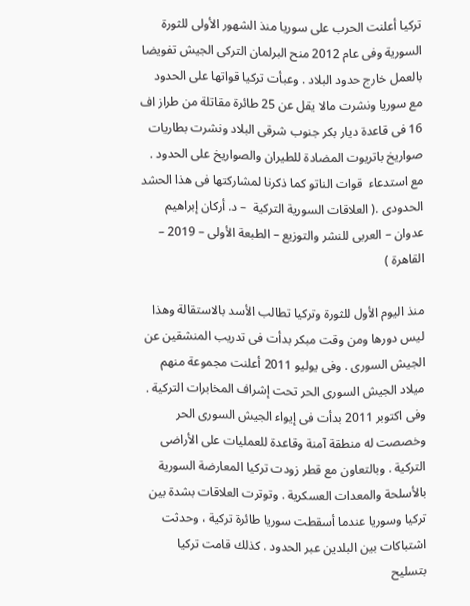تركيا أعلنت الحرب على سوريا منذ الشهور الأولى للثورة السورية وفى عام 2012 منح البرلمان التركى الجيش تفويضا بالعمل خارج حدود البلاد . وعبأت تركيا قواتها على الحدود مع سوريا ونشرت مالا يقل عن 25 طائرة مقاتلة من طراز اف 16 فى قاعدة ديار بكر جنوب شرقى البلاد ونشرت بطاريات  صواريخ باتريوت المضادة للطيران والصواريخ على الحدود . مع استدعاء  قوات الناتو كما ذكرنا لمشاركتها فى هذا الحشد الحدودى .( العلاقات السورية التركية  – د. أركان إبراهيم عدوان – العربى للنشر والتوزيع – الطبعة الأولى – 2019 – القاهرة )

منذ اليوم الأول للثورة وتركيا تطالب الأسد بالاستقالة وهذا ليس دورها ومن وقت مبكر بدأت فى تدريب المنشقين عن الجيش السورى . وفى يوليو 2011 أعلنت مجموعة منهم ميلاد الجيش السورى الحر تحت إشراف المخابرات التركية . وفى اكتوبر 2011 بدأت فى إيواء الجيش السورى الحر وخصصت له منطقة آمنة وقاعدة للعمليات على الأراضى التركية . وبالتعاون مع قطر زودت تركيا المعارضة السورية  بالأسلحة والمعدات العسكرية . وتوترت العلاقات بشدة بين تركيا وسوريا عندما أسقطت سوريا طائرة تركية ، وحدثت اشتباكات بين البلدين عبر الحدود . كذلك قامت تركيا بتسليح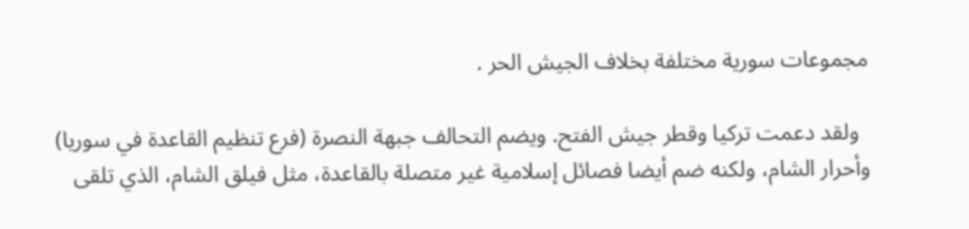مجموعات سورية مختلفة بخلاف الجيش الحر .

  ولقد دعمت تركيا وقطر جيش الفتح. ويضم التحالف جبهة النصرة (فرع تنظيم القاعدة في سوريا) وأحرار الشام، ولكنه ضم أيضا فصائل إسلامية غير متصلة بالقاعدة، مثل فيلق الشام، الذي تلقى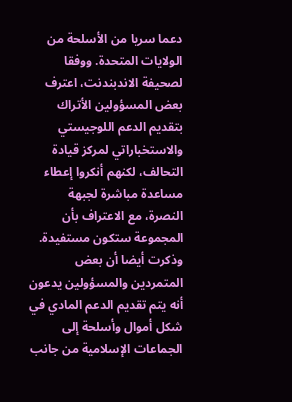دعما سريا من الأسلحة من الولايات المتحدة. ووفقا لصحيفة الاندبندنت، اعترف بعض المسؤولين الأتراك بتقديم الدعم اللوجيستي والاستخباراتي لمركز قيادة التحالف، لكنهم أنكروا إعطاء مساعدة مباشرة لجبهة النصرة، مع الاعتراف بأن المجموعة ستكون مستفيدة. وذكرت أيضا أن بعض المتمردين والمسؤولين يدعون أنه يتم تقديم الدعم المادي في شكل أموال وأسلحة إلى الجماعات الإسلامية من جانب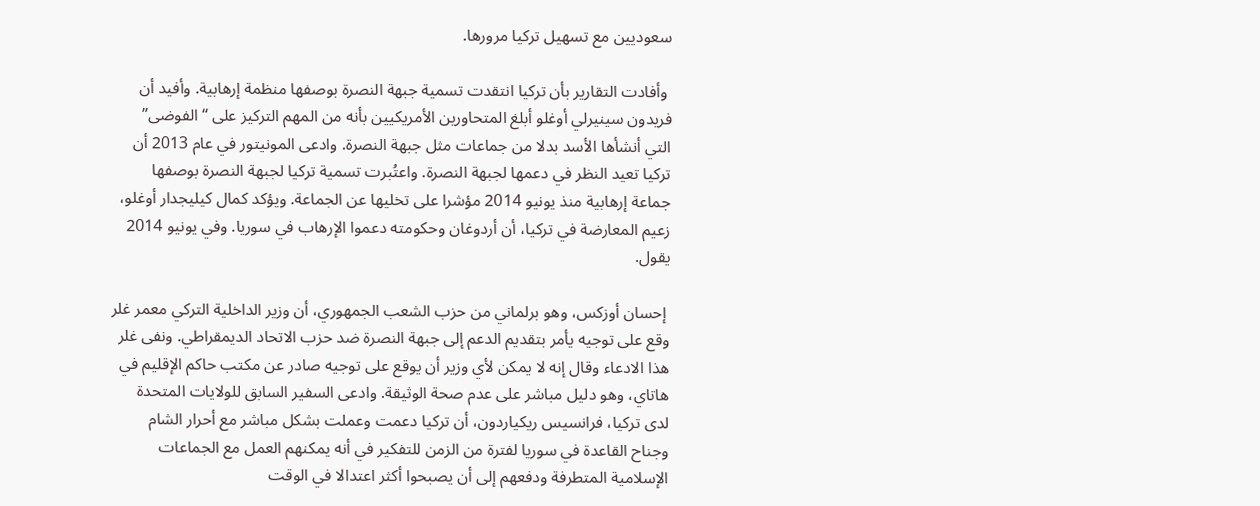سعوديين مع تسهيل تركيا مرورها.

 وأفادت التقارير بأن تركيا انتقدت تسمية جبهة النصرة بوصفها منظمة إرهابية. وأفيد أن فريدون سينيرلي أوغلو أبلغ المتحاورين الأمريكيين بأنه من المهم التركيز على “الفوضى” التي أنشأها الأسد بدلا من جماعات مثل جبهة النصرة. وادعى المونيتور في عام 2013 أن تركيا تعيد النظر في دعمها لجبهة النصرة. واعتُبرت تسمية تركيا لجبهة النصرة بوصفها جماعة إرهابية منذ يونيو 2014 مؤشرا على تخليها عن الجماعة. ويؤكد كمال كيليجدار أوغلو، زعيم المعارضة في تركيا، أن أردوغان وحكومته دعموا الإرهاب في سوريا. وفي يونيو 2014 يقول.

 إحسان أوزكس، وهو برلماني من حزب الشعب الجمهوري، أن وزير الداخلية التركي معمر غلر وقع على توجيه يأمر بتقديم الدعم إلى جبهة النصرة ضد حزب الاتحاد الديمقراطي. ونفى غلر هذا الادعاء وقال إنه لا يمكن لأي وزير أن يوقع على توجيه صادر عن مكتب حاكم الإقليم في هاتاي، وهو دليل مباشر على عدم صحة الوثيقة. وادعى السفير السابق للولايات المتحدة لدى تركيا، فرانسيس ريكياردون، أن تركيا دعمت وعملت بشكل مباشر مع أحرار الشام وجناح القاعدة في سوريا لفترة من الزمن للتفكير في أنه يمكنهم العمل مع الجماعات الإسلامية المتطرفة ودفعهم إلى أن يصبحوا أكثر اعتدالا في الوقت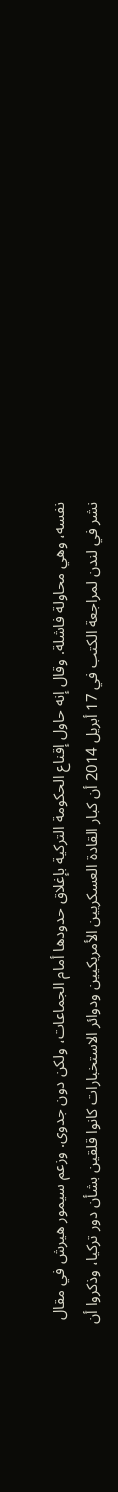نفسه، وهي محاولة فاشلة. وقال إنه حاول إقناع الحكومة التركية بإغلاق حدودها أمام الجماعات، ولكن دون جدوى. وزعم سيمور هيرش في مقال نشر في لندن لمراجعة الكتب في 17 أبريل 2014 أن كبار القادة العسكريين الأمريكيين ودوائر الاستخبارات كانوا قلقين بشأن دور تركيا، وذكروا أن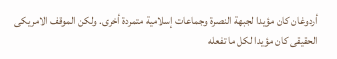أردوغان كان مؤيدا لجبهة النصرة وجماعات إسلامية متمردة أخرى. ولكن الموقف الامريكى الحقيقى كان مؤيدا لكل ما تفعله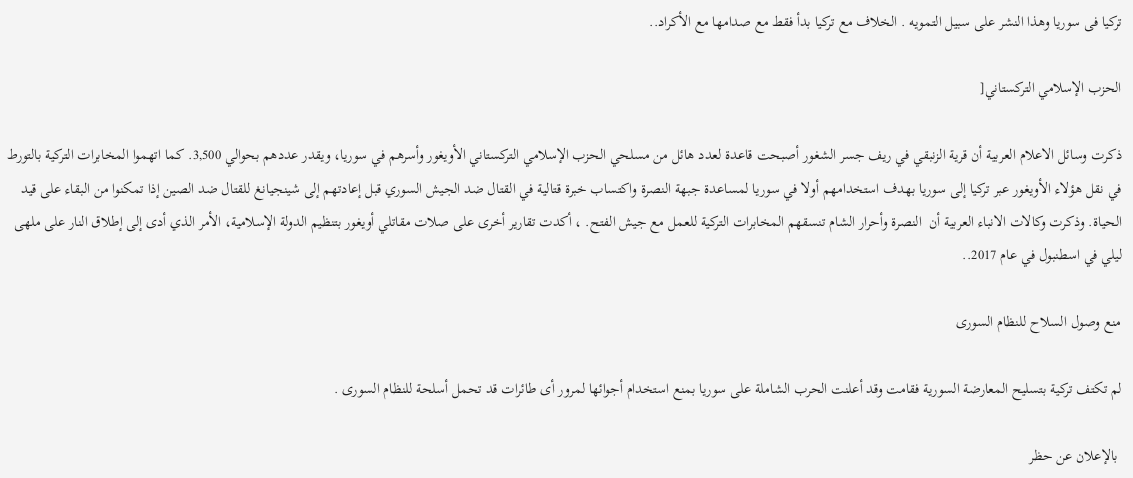تركيا فى سوريا وهذا النشر على سبيل التمويه . الخلاف مع تركيا بدأ فقط مع صدامها مع الأكراد..

الحزب الإسلامي التركستاني[

ذكرت وسائل الاعلام العربية أن قرية الزنبقي في ريف جسر الشغور أصبحت قاعدة لعدد هائل من مسلحي الحزب الإسلامي التركستاني الأويغور وأسرهم في سوريا، ويقدر عددهم بحوالي 3,500. كما اتهموا المخابرات التركية بالتورط في نقل هؤلاء الأويغور عبر تركيا إلى سوريا بهدف استخدامهم أولا في سوريا لمساعدة جبهة النصرة واكتساب خبرة قتالية في القتال ضد الجيش السوري قبل إعادتهم إلى شينجيانغ للقتال ضد الصين إذا تمكنوا من البقاء على قيد الحياة. وذكرت وكالات الانباء العربية أن  النصرة وأحرار الشام تنسقهم المخابرات التركية للعمل مع جيش الفتح. ، أكدت تقارير أخرى على صلات مقاتلي أويغور بتنظيم الدولة الإسلامية، الأمر الذي أدى إلى إطلاق النار على ملهى ليلي في اسطنبول في عام 2017..

منع وصول السلاح للنظام السورى

لم تكتف تركية بتسليح المعارضة السورية فقامت وقد أعلنت الحرب الشاملة على سوريا بمنع استخدام أجوائها لمرور أى طائرات قد تحمل أسلحة للنظام السورى .

 بالإعلان عن حظر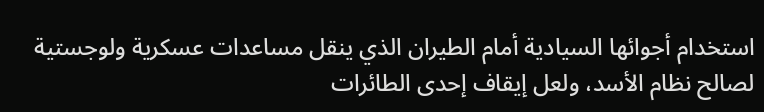استخدام أجوائها السيادية أمام الطيران الذي ينقل مساعدات عسكرية ولوجستية لصالح نظام الأسد، ولعل إيقاف إحدى الطائرات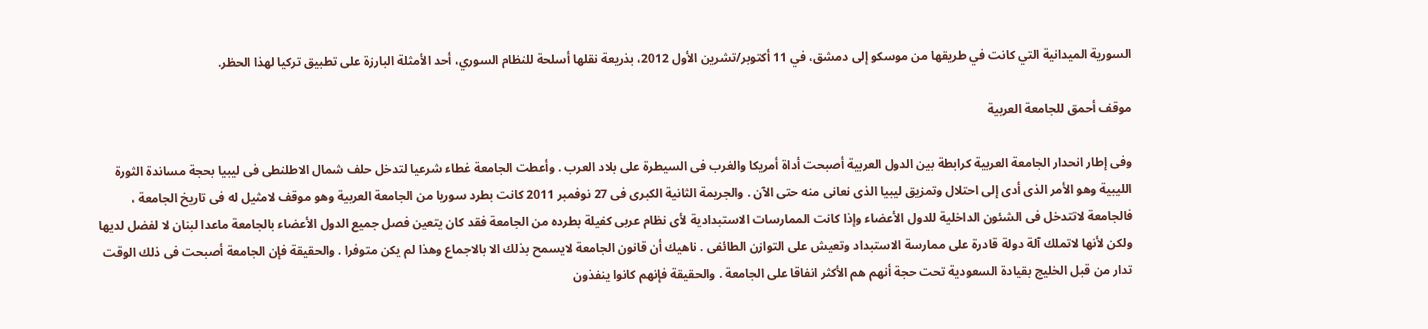السورية الميدانية التي كانت في طريقها من موسكو إلى دمشق، في 11 أكتوبر/تشرين الأول 2012، بذريعة نقلها أسلحة للنظام السوري، أحد الأمثلة البارزة على تطبيق تركيا لهذا الحظر.

موقف أحمق للجامعة العربية

وفى إطار انحدار الجامعة العربية كرابطة بين الدول العربية أصبحت أداة أمريكا والغرب فى السيطرة على بلاد العرب . وأعطت الجامعة غطاء شرعيا لتدخل حلف شمال الاطلنطى فى ليبيا بحجة مساندة الثورة الليبية وهو الأمر الذى أدى إلى احتلال وتمزيق ليبيا الذى نعانى منه حتى الآن . والجريمة الثانية الكبرى فى 27 نوفمبر 2011 كانت بطرد سوريا من الجامعة العربية وهو موقف لامثيل له فى تاريخ الجامعة ، فالجامعة لاتتدخل فى الشئون الداخلية للدول الأعضاء وإذا كانت الممارسات الاستبدادية لأى نظام عربى كفيلة بطرده من الجامعة فقد كان يتعين فصل جميع الدول الأعضاء بالجامعة ماعدا لبنان لا لفضل لديها  ولكن لأنها لاتملك آلة دولة قادرة على ممارسة الاستبداد وتعيش على التوازن الطائفى . ناهيك أن قانون الجامعة لايسمح بذلك الا بالاجماع وهذا لم يكن متوفرا . والحقيقة فإن الجامعة أصبحت فى ذلك الوقت تدار من قبل الخليج بقيادة السعودية تحت حجة أنهم هم الأكثر انفاقا على الجامعة . والحقيقة فإنهم كانوا ينفذون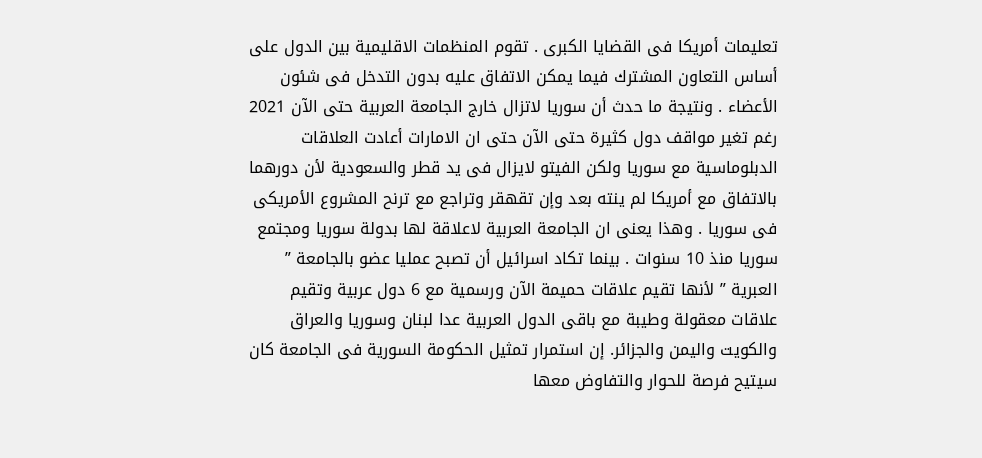تعليمات أمريكا فى القضايا الكبرى . تقوم المنظمات الاقليمية بين الدول على أساس التعاون المشترك فيما يمكن الاتفاق عليه بدون التدخل فى شئون الأعضاء . ونتيجة ما حدث أن سوريا لاتزال خارج الجامعة العربية حتى الآن 2021 رغم تغير مواقف دول كثيرة حتى الآن حتى ان الامارات أعادت العلاقات الدبلوماسية مع سوريا ولكن الفيتو لايزال فى يد قطر والسعودية لأن دورهما بالاتفاق مع أمريكا لم ينته بعد وإن تقهقر وتراجع مع ترنح المشروع الأمريكى فى سوريا . وهذا يعنى ان الجامعة العربية لاعلاقة لها بدولة سوريا ومجتمع سوريا منذ 10 سنوات . بينما تكاد اسرائيل أن تصبح عمليا عضو بالجامعة ” العبرية ” لأنها تقيم علاقات حميمة الآن ورسمية مع 6 دول عربية وتقيم علاقات معقولة وطيبة مع باقى الدول العربية عدا لبنان وسوريا والعراق والكويت واليمن والجزائر. إن استمرار تمثيل الحكومة السورية فى الجامعة كان سيتيح فرصة للحوار والتفاوض معها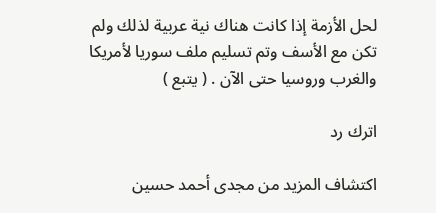لحل الأزمة إذا كانت هناك نية عربية لذلك ولم تكن مع الأسف وتم تسليم ملف سوريا لأمريكا والغرب وروسيا حتى الآن . ( يتبع )

اترك رد

اكتشاف المزيد من مجدى أحمد حسين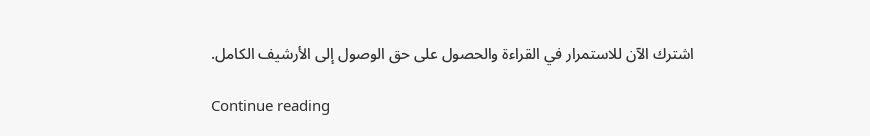اشترك الآن للاستمرار في القراءة والحصول على حق الوصول إلى الأرشيف الكامل.

Continue reading